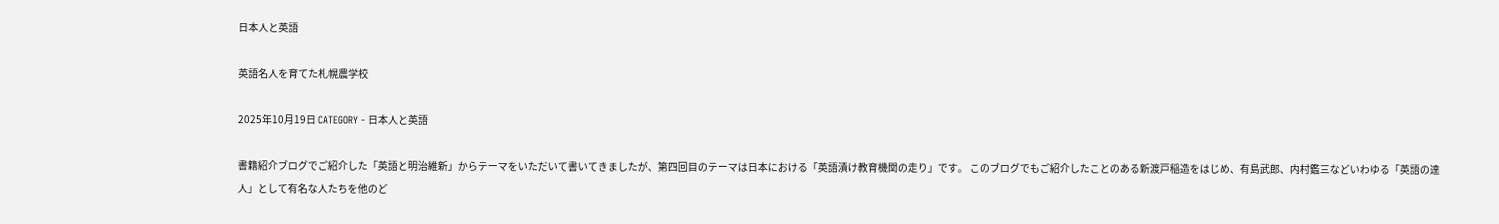日本人と英語

英語名人を育てた札幌農学校

2025年10月19日 CATEGORY - 日本人と英語

書籍紹介ブログでご紹介した「英語と明治維新」からテーマをいただいて書いてきましたが、第四回目のテーマは日本における「英語漬け教育機関の走り」です。 このブログでもご紹介したことのある新渡戸稲造をはじめ、有島武郎、内村鑑三などいわゆる「英語の達人」として有名な人たちを他のど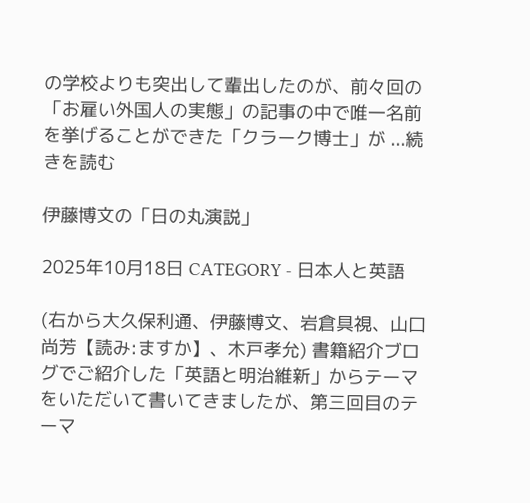の学校よりも突出して輩出したのが、前々回の「お雇い外国人の実態」の記事の中で唯一名前を挙げることができた「クラーク博士」が ...続きを読む

伊藤博文の「日の丸演説」

2025年10月18日 CATEGORY - 日本人と英語

(右から大久保利通、伊藤博文、岩倉具視、山口尚芳【読み:ますか】、木戸孝允) 書籍紹介ブログでご紹介した「英語と明治維新」からテーマをいただいて書いてきましたが、第三回目のテーマ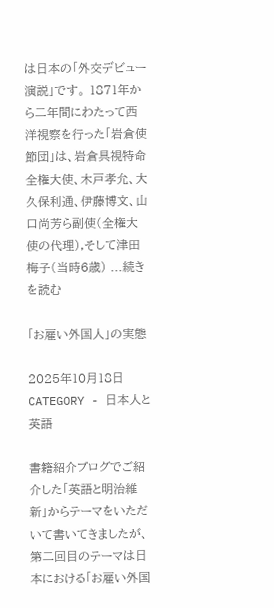は日本の「外交デビュー演説」です。 1871年から二年間にわたって西洋視察を行った「岩倉使節団」は、岩倉具視特命全権大使、木戸孝允、大久保利通、伊藤博文、山口尚芳ら副使(全権大使の代理),そして津田梅子(当時6歳) ...続きを読む

「お雇い外国人」の実態

2025年10月18日 CATEGORY - 日本人と英語

書籍紹介ブログでご紹介した「英語と明治維新」からテーマをいただいて書いてきましたが、第二回目のテーマは日本における「お雇い外国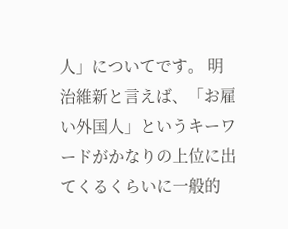人」についてです。 明治維新と言えば、「お雇い外国人」というキーワードがかなりの上位に出てくるくらいに一般的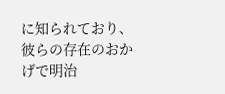に知られており、彼らの存在のおかげで明治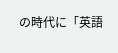の時代に「英語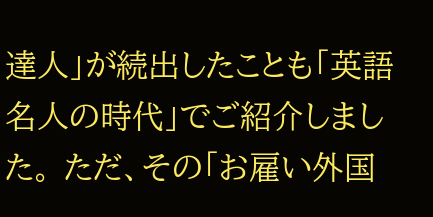達人」が続出したことも「英語名人の時代」でご紹介しました。 ただ、その「お雇い外国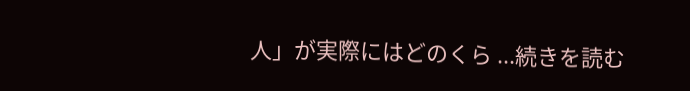人」が実際にはどのくら ...続きを読む